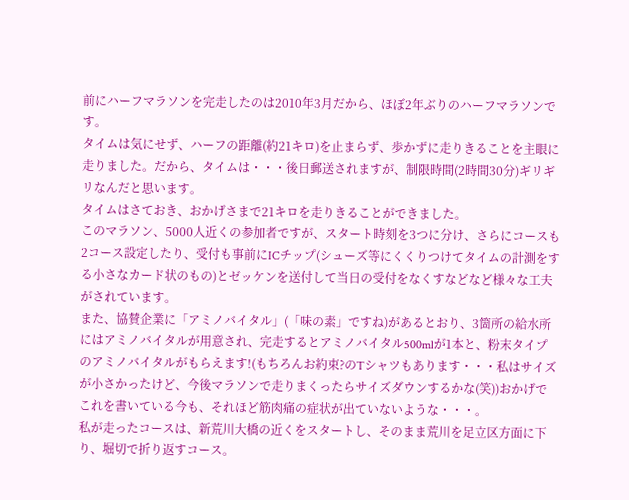前にハーフマラソンを完走したのは2010年3月だから、ほぼ2年ぶりのハーフマラソンです。
タイムは気にせず、ハーフの距離(約21キロ)を止まらず、歩かずに走りきることを主眼に走りました。だから、タイムは・・・後日郵送されますが、制限時間(2時間30分)ギリギリなんだと思います。
タイムはさておき、おかげさまで21キロを走りきることができました。
このマラソン、5000人近くの参加者ですが、スタート時刻を3つに分け、さらにコースも2コース設定したり、受付も事前にICチップ(シューズ等にくくりつけてタイムの計測をする小さなカード状のもの)とゼッケンを送付して当日の受付をなくすなどなど様々な工夫がされています。
また、協賛企業に「アミノバイタル」(「味の素」ですね)があるとおり、3箇所の給水所にはアミノバイタルが用意され、完走するとアミノバイタル500mlが1本と、粉末タイプのアミノバイタルがもらえます!(もちろんお約束?のTシャツもあります・・・私はサイズが小さかったけど、今後マラソンで走りまくったらサイズダウンするかな(笑))おかげでこれを書いている今も、それほど筋肉痛の症状が出ていないような・・・。
私が走ったコースは、新荒川大橋の近くをスタートし、そのまま荒川を足立区方面に下り、堀切で折り返すコース。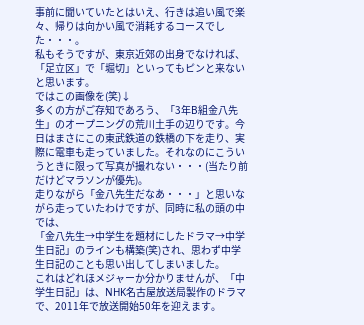事前に聞いていたとはいえ、行きは追い風で楽々、帰りは向かい風で消耗するコースでした・・・。
私もそうですが、東京近郊の出身でなければ、「足立区」で「堀切」といってもピンと来ないと思います。
ではこの画像を(笑)↓
多くの方がご存知であろう、「3年B組金八先生」のオープニングの荒川土手の辺りです。今日はまさにこの東武鉄道の鉄橋の下を走り、実際に電車も走っていました。それなのにこういうときに限って写真が撮れない・・・(当たり前だけどマラソンが優先)。
走りながら「金八先生だなあ・・・」と思いながら走っていたわけですが、同時に私の頭の中では、
「金八先生→中学生を題材にしたドラマ→中学生日記」のラインも構築(笑)され、思わず中学生日記のことも思い出してしまいました。
これはどれほメジャーか分かりませんが、「中学生日記」は、NHK名古屋放送局製作のドラマで、2011年で放送開始50年を迎えます。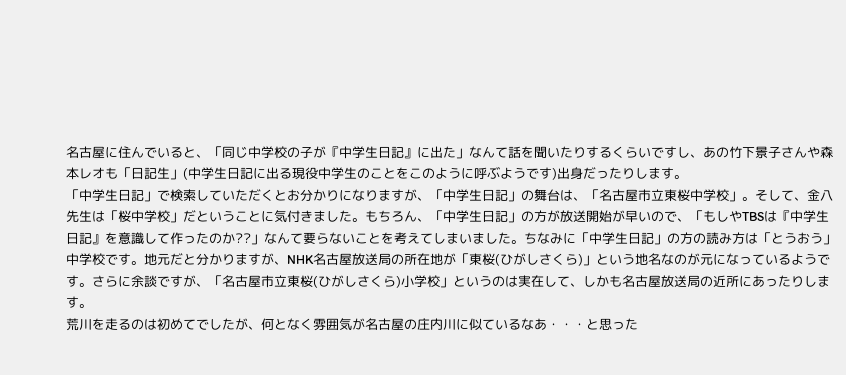名古屋に住んでいると、「同じ中学校の子が『中学生日記』に出た」なんて話を聞いたりするくらいですし、あの竹下景子さんや森本レオも「日記生」(中学生日記に出る現役中学生のことをこのように呼ぶようです)出身だったりします。
「中学生日記」で検索していただくとお分かりになりますが、「中学生日記」の舞台は、「名古屋市立東桜中学校」。そして、金八先生は「桜中学校」だということに気付きました。もちろん、「中学生日記」の方が放送開始が早いので、「もしやTBSは『中学生日記』を意識して作ったのか??」なんて要らないことを考えてしまいました。ちなみに「中学生日記」の方の読み方は「とうおう」中学校です。地元だと分かりますが、NHK名古屋放送局の所在地が「東桜(ひがしさくら)」という地名なのが元になっているようです。さらに余談ですが、「名古屋市立東桜(ひがしさくら)小学校」というのは実在して、しかも名古屋放送局の近所にあったりします。
荒川を走るのは初めてでしたが、何となく雰囲気が名古屋の庄内川に似ているなあ・・・と思った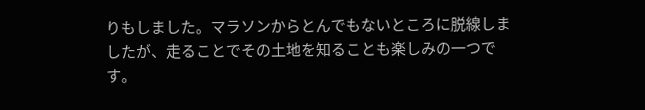りもしました。マラソンからとんでもないところに脱線しましたが、走ることでその土地を知ることも楽しみの一つです。